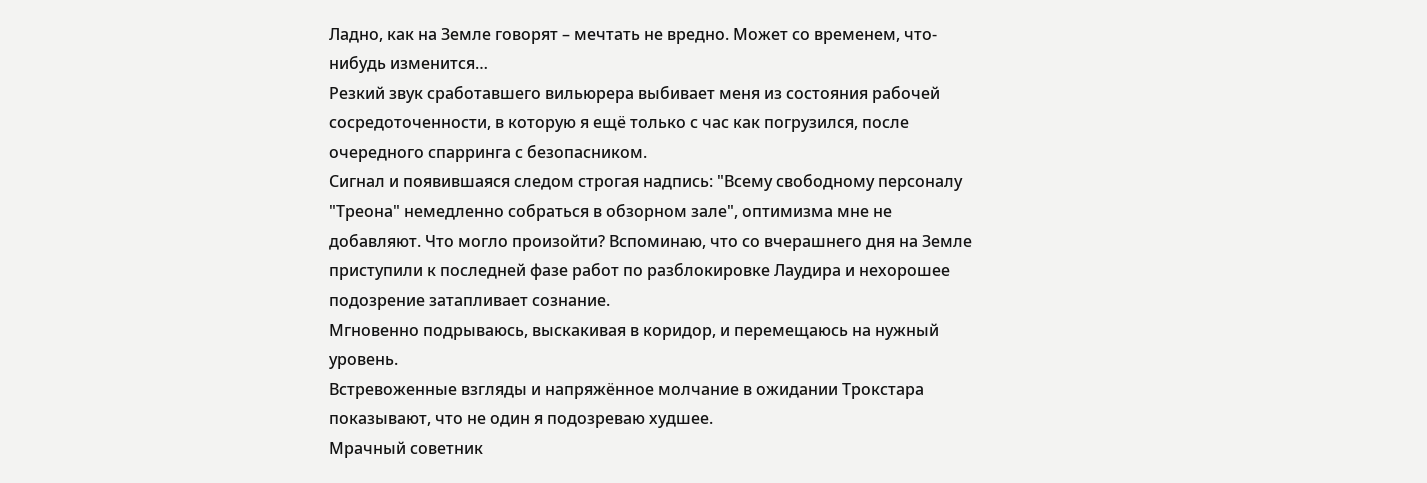Ладно, как на Земле говорят – мечтать не вредно. Может со временем, что-нибудь изменится…
Резкий звук сработавшего вильюрера выбивает меня из состояния рабочей сосредоточенности, в которую я ещё только с час как погрузился, после очередного спарринга с безопасником.
Сигнал и появившаяся следом строгая надпись: "Всему свободному персоналу "Треона" немедленно собраться в обзорном зале", оптимизма мне не добавляют. Что могло произойти? Вспоминаю, что со вчерашнего дня на Земле приступили к последней фазе работ по разблокировке Лаудира и нехорошее подозрение затапливает сознание.
Мгновенно подрываюсь, выскакивая в коридор, и перемещаюсь на нужный уровень.
Встревоженные взгляды и напряжённое молчание в ожидании Трокстара показывают, что не один я подозреваю худшее.
Мрачный советник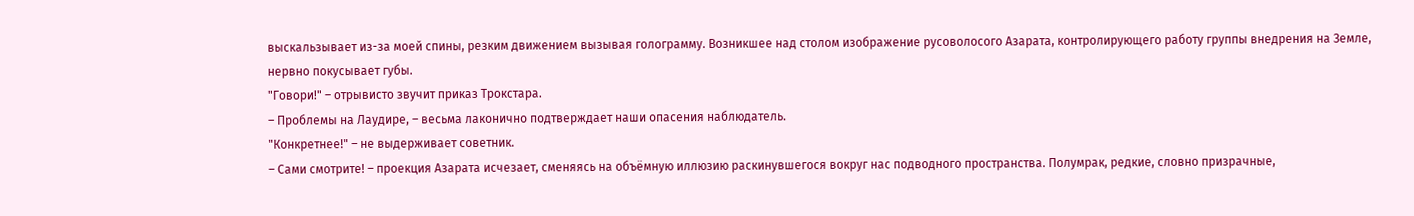выскальзывает из-за моей спины, резким движением вызывая голограмму. Возникшее над столом изображение русоволосого Азарата, контролирующего работу группы внедрения на Земле, нервно покусывает губы.
"Говори!" – отрывисто звучит приказ Трокстара.
– Проблемы на Лаудире, – весьма лаконично подтверждает наши опасения наблюдатель.
"Конкретнее!" – не выдерживает советник.
– Сами смотрите! – проекция Азарата исчезает, сменяясь на объёмную иллюзию раскинувшегося вокруг нас подводного пространства. Полумрак, редкие, словно призрачные,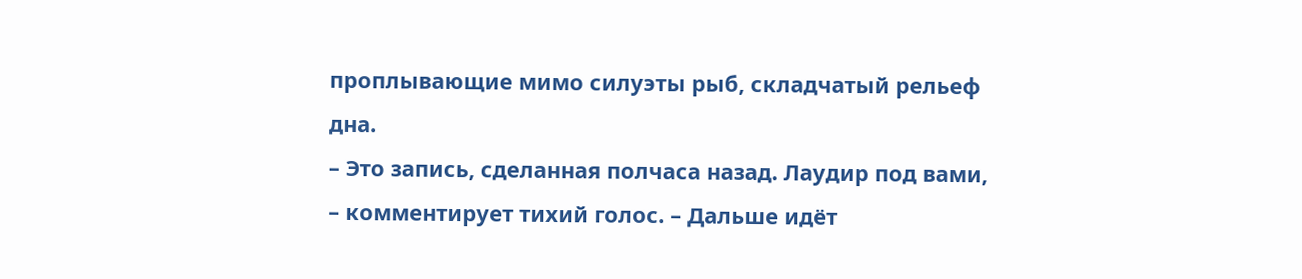проплывающие мимо силуэты рыб, складчатый рельеф дна.
– Это запись, сделанная полчаса назад. Лаудир под вами, – комментирует тихий голос. – Дальше идёт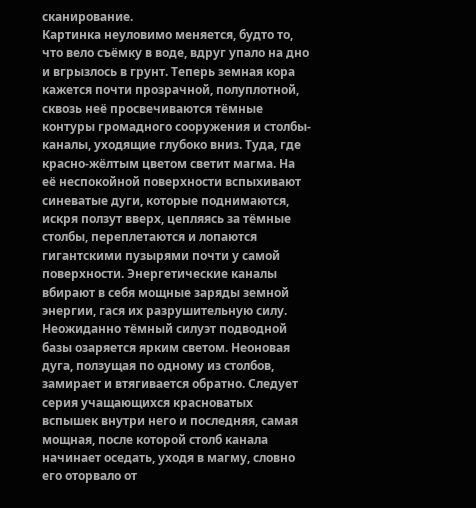сканирование.
Картинка неуловимо меняется, будто то, что вело съёмку в воде, вдруг упало на дно и вгрызлось в грунт. Теперь земная кора кажется почти прозрачной, полуплотной, сквозь неё просвечиваются тёмные контуры громадного сооружения и столбы-каналы, уходящие глубоко вниз. Туда, где красно-жёлтым цветом светит магма. На её неспокойной поверхности вспыхивают синеватые дуги, которые поднимаются, искря ползут вверх, цепляясь за тёмные столбы, переплетаются и лопаются гигантскими пузырями почти у самой поверхности. Энергетические каналы вбирают в себя мощные заряды земной энергии, гася их разрушительную силу.
Неожиданно тёмный силуэт подводной базы озаряется ярким светом. Неоновая дуга, ползущая по одному из столбов, замирает и втягивается обратно. Следует серия учащающихся красноватых вспышек внутри него и последняя, самая мощная, после которой столб канала начинает оседать, уходя в магму, словно его оторвало от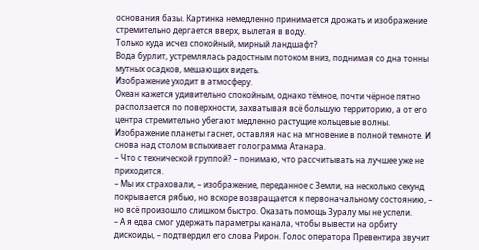основания базы. Картинка немедленно принимается дрожать и изображение стремительно дергается вверх, вылетая в воду.
Только куда исчез спокойный, мирный ландшафт?
Вода бурлит, устремлялась радостным потоком вниз, поднимая со дна тонны мутных осадков, мешающих видеть.
Изображение уходит в атмосферу.
Океан кажется удивительно спокойным, однако тёмное, почти чёрное пятно расползается по поверхности, захватывая всё большую территорию, а от его центра стремительно убегают медленно растущие кольцевые волны.
Изображение планеты гаснет, оставляя нас на мгновение в полной темноте. И снова над столом вспыхивает голограмма Атанара.
– Что с технической группой? – понимаю, что рассчитывать на лучшее уже не приходится.
– Мы их страховали, – изображение, переданное с Земли, на несколько секунд покрывается рябью, но вскоре возвращается к первоначальному состоянию, – но всё произошло слишком быстро. Оказать помощь Зуралу мы не успели.
– А я едва смог удержать параметры канала, чтобы вывести на орбиту дискоиды, – подтвердил его слова Рирон. Голос оператора Превентира звучит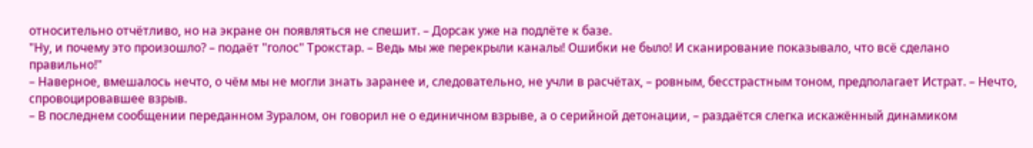относительно отчётливо, но на экране он появляться не спешит. – Дорсак уже на подлёте к базе.
"Ну, и почему это произошло? – подаёт "голос" Трокстар. – Ведь мы же перекрыли каналы! Ошибки не было! И сканирование показывало, что всё сделано правильно!"
– Наверное, вмешалось нечто, о чём мы не могли знать заранее и, следовательно, не учли в расчётах, – ровным, бесстрастным тоном, предполагает Истрат. – Нечто, спровоцировавшее взрыв.
– В последнем сообщении переданном Зуралом, он говорил не о единичном взрыве, а о серийной детонации, – раздаётся слегка искажённый динамиком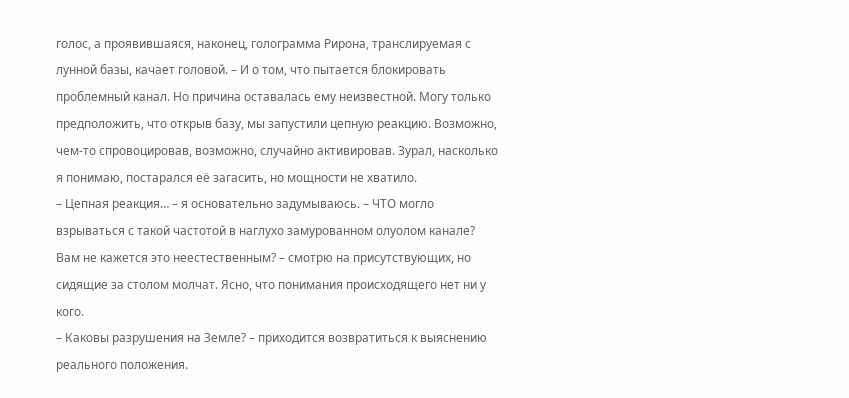голос, а проявившаяся, наконец, голограмма Рирона, транслируемая с лунной базы, качает головой. – И о том, что пытается блокировать проблемный канал. Но причина оставалась ему неизвестной. Могу только предположить, что открыв базу, мы запустили цепную реакцию. Возможно, чем-то спровоцировав, возможно, случайно активировав. Зурал, насколько я понимаю, постарался её загасить, но мощности не хватило.
– Цепная реакция… – я основательно задумываюсь. – ЧТО могло взрываться с такой частотой в наглухо замурованном олуолом канале? Вам не кажется это неестественным? – смотрю на присутствующих, но сидящие за столом молчат. Ясно, что понимания происходящего нет ни у кого.
– Каковы разрушения на Земле? – приходится возвратиться к выяснению реального положения.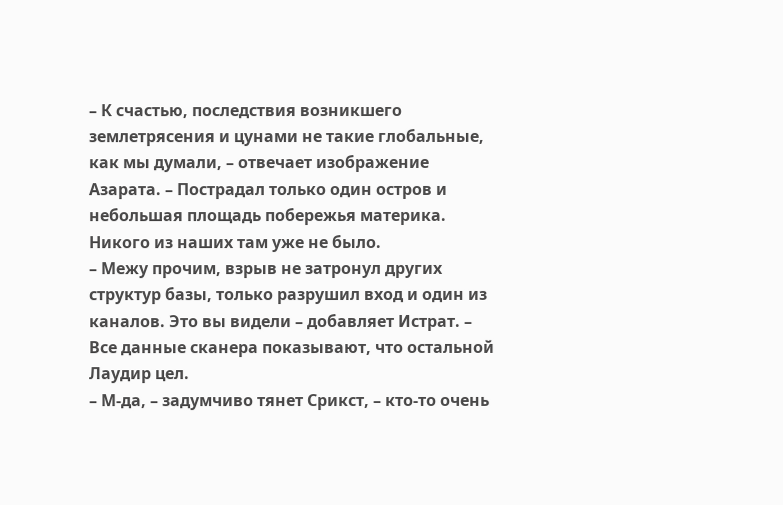– К счастью, последствия возникшего землетрясения и цунами не такие глобальные, как мы думали, – отвечает изображение Азарата. – Пострадал только один остров и небольшая площадь побережья материка. Никого из наших там уже не было.
– Межу прочим, взрыв не затронул других структур базы, только разрушил вход и один из каналов. Это вы видели – добавляет Истрат. – Все данные сканера показывают, что остальной Лаудир цел.
– М-да, – задумчиво тянет Срикст, – кто-то очень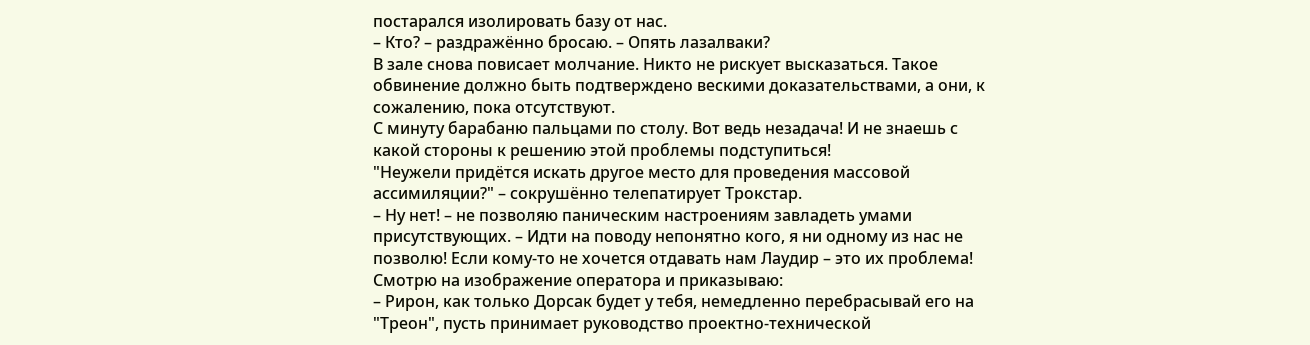постарался изолировать базу от нас.
– Кто? – раздражённо бросаю. – Опять лазалваки?
В зале снова повисает молчание. Никто не рискует высказаться. Такое обвинение должно быть подтверждено вескими доказательствами, а они, к сожалению, пока отсутствуют.
С минуту барабаню пальцами по столу. Вот ведь незадача! И не знаешь с какой стороны к решению этой проблемы подступиться!
"Неужели придётся искать другое место для проведения массовой ассимиляции?" – сокрушённо телепатирует Трокстар.
– Ну нет! – не позволяю паническим настроениям завладеть умами присутствующих. – Идти на поводу непонятно кого, я ни одному из нас не позволю! Если кому-то не хочется отдавать нам Лаудир – это их проблема!
Смотрю на изображение оператора и приказываю:
– Рирон, как только Дорсак будет у тебя, немедленно перебрасывай его на "Треон", пусть принимает руководство проектно-технической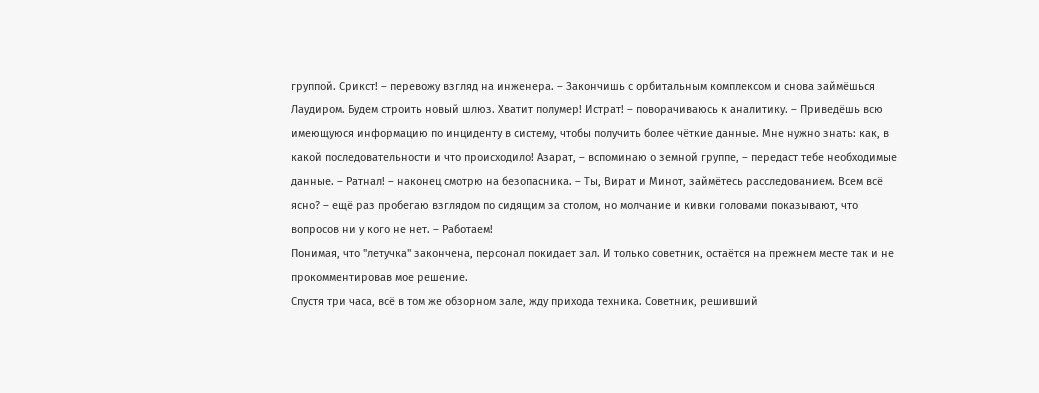группой. Срикст! – перевожу взгляд на инженера. – Закончишь с орбитальным комплексом и снова займёшься Лаудиром. Будем строить новый шлюз. Хватит полумер! Истрат! – поворачиваюсь к аналитику. – Приведёшь всю имеющуюся информацию по инциденту в систему, чтобы получить более чёткие данные. Мне нужно знать: как, в какой последовательности и что происходило! Азарат, – вспоминаю о земной группе, – передаст тебе необходимые данные. – Ратнал! – наконец смотрю на безопасника. – Ты, Вират и Минот, займётесь расследованием. Всем всё ясно? – ещё раз пробегаю взглядом по сидящим за столом, но молчание и кивки головами показывают, что вопросов ни у кого не нет. – Работаем!
Понимая, что "летучка" закончена, персонал покидает зал. И только советник, остаётся на прежнем месте так и не прокомментировав мое решение.
Спустя три часа, всё в том же обзорном зале, жду прихода техника. Советник, решивший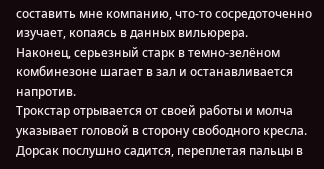составить мне компанию, что-то сосредоточенно изучает, копаясь в данных вильюрера.
Наконец, серьезный старк в темно-зелёном комбинезоне шагает в зал и останавливается напротив.
Трокстар отрывается от своей работы и молча указывает головой в сторону свободного кресла. Дорсак послушно садится, переплетая пальцы в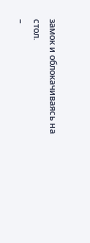замок и облокачиваясь на стол.
–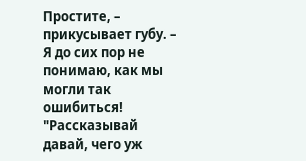Простите, – прикусывает губу. – Я до сих пор не понимаю, как мы могли так ошибиться!
"Рассказывай давай, чего уж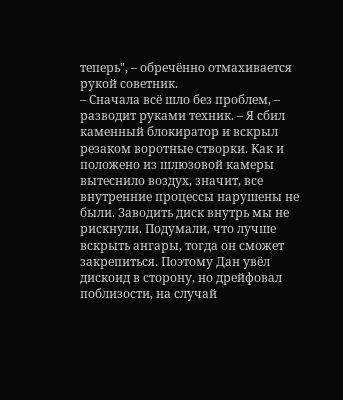теперь", – обречённо отмахивается рукой советник.
– Сначала всё шло без проблем, – разводит руками техник. – Я сбил каменный блокиратор и вскрыл резаком воротные створки. Как и положено из шлюзовой камеры вытеснило воздух, значит, все внутренние процессы нарушены не были. Заводить диск внутрь мы не рискнули. Подумали, что лучше вскрыть ангары, тогда он сможет закрепиться. Поэтому Дан увёл дискоид в сторону, но дрейфовал поблизости, на случай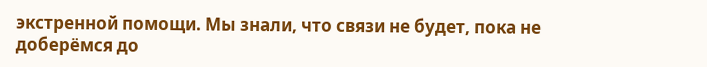экстренной помощи. Мы знали, что связи не будет, пока не доберёмся до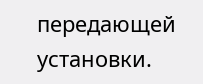передающей установки.